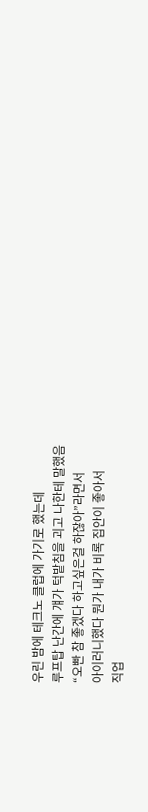우린 밤에 테크노 클럽에 가기로 했는데
루프탑 난간에 걔가 턱밭침을 괴고 나한테 말했음
“오빤 참 좋겠다 하고싶은걸 하잖아”라면서
아이러니했다 뭔가 내가 비록 집안이 좋아서
직업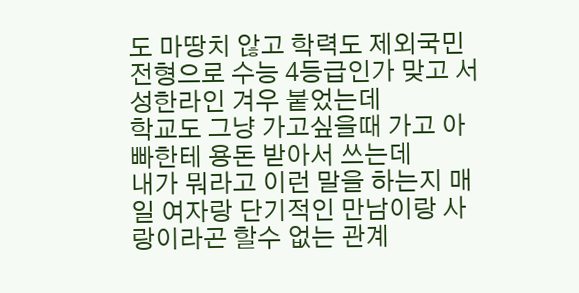도 마땅치 않고 학력도 제외국민 전형으로 수능 4등급인가 맞고 서성한라인 겨우 붙었는데
학교도 그냥 가고싶을때 가고 아빠한테 용돈 받아서 쓰는데
내가 뭐라고 이런 말을 하는지 매일 여자랑 단기적인 만남이랑 사랑이라곤 할수 없는 관계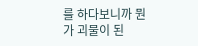를 하다보니까 뭔가 괴물이 된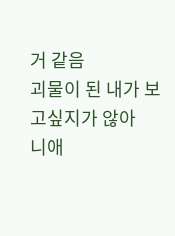거 같음
괴물이 된 내가 보고싶지가 않아
니애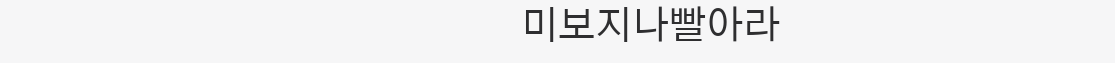미보지나빨아라